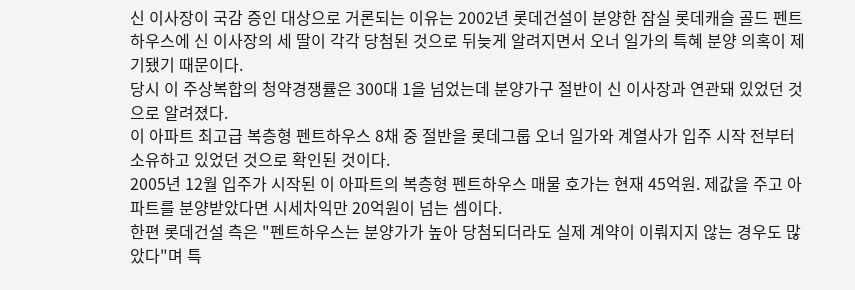신 이사장이 국감 증인 대상으로 거론되는 이유는 2002년 롯데건설이 분양한 잠실 롯데캐슬 골드 펜트하우스에 신 이사장의 세 딸이 각각 당첨된 것으로 뒤늦게 알려지면서 오너 일가의 특혜 분양 의혹이 제기됐기 때문이다.
당시 이 주상복합의 청약경쟁률은 300대 1을 넘었는데 분양가구 절반이 신 이사장과 연관돼 있었던 것으로 알려졌다.
이 아파트 최고급 복층형 펜트하우스 8채 중 절반을 롯데그룹 오너 일가와 계열사가 입주 시작 전부터 소유하고 있었던 것으로 확인된 것이다.
2005년 12월 입주가 시작된 이 아파트의 복층형 펜트하우스 매물 호가는 현재 45억원. 제값을 주고 아파트를 분양받았다면 시세차익만 20억원이 넘는 셈이다.
한편 롯데건설 측은 "펜트하우스는 분양가가 높아 당첨되더라도 실제 계약이 이뤄지지 않는 경우도 많았다"며 특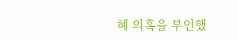혜 의혹을 부인했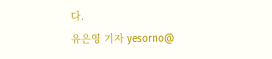다.
유은영 기자 yesorno@